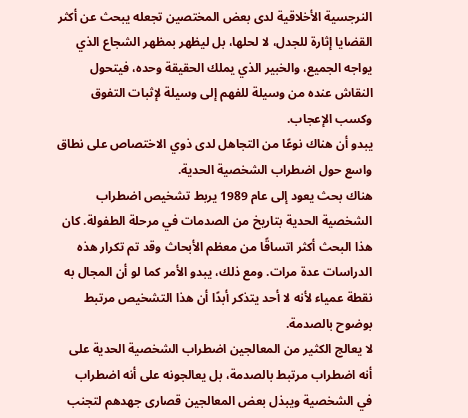النرجسية الأخلاقية لدى بعض المختصين تجعله يبحث عن أكثر القضايا إثارة للجدل، لا لحلها، بل ليظهر بمظهر الشجاع الذي يواجه الجميع، والخبير الذي يملك الحقيقة وحده، فيتحول النقاش عنده من وسيلة للفهم إلى وسيلة لإثبات التفوق وكسب الإعجاب.
يبدو أن هناك نوعًا من التجاهل لدى ذوي الاختصاص على نطاق واسع حول اضطراب الشخصية الحدية.
هناك بحث يعود إلى عام 1989 يربط تشخيص اضطراب الشخصية الحدية بتاريخ من الصدمات في مرحلة الطفولة. كان هذا البحث أكثر اتساقًا من معظم الأبحاث وقد تم تكرار هذه الدراسات عدة مرات. ومع ذلك، يبدو الأمر كما لو أن المجال به نقطة عمياء لأنه لا أحد يتذكر أبدًا أن هذا التشخيص مرتبط بوضوح بالصدمة.
لا يعالج الكثير من المعالجين اضطراب الشخصية الحدية على أنه اضطراب مرتبط بالصدمة، بل يعالجونه على أنه اضطراب في الشخصية ويبذل بعض المعالجين قصارى جهدهم لتجنب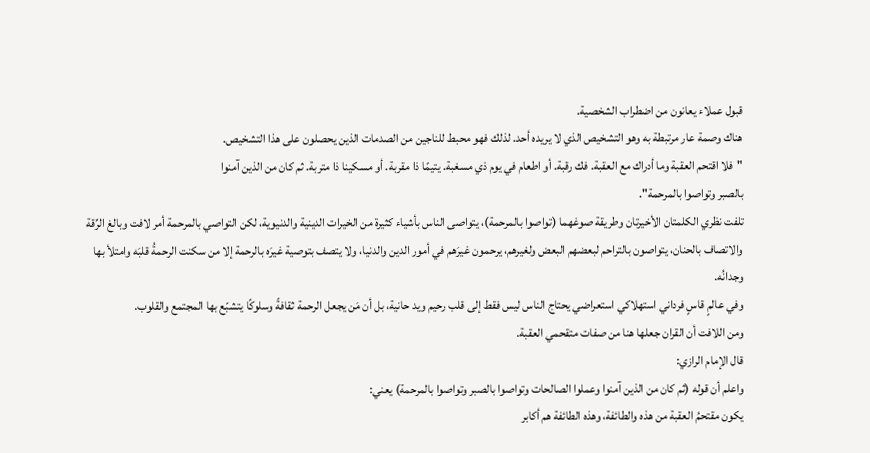قبول عملاء يعانون من اضطراب الشخصية.
هناك وصمة عار مرتبطة به وهو التشخيص الذي لا يريده أحد. لذلك فهو محبط للناجين من الصدمات الذين يحصلون على هذا التشخيص.
"فلا اقتحم العقبة وما أدراك مع العقبة. فك رقبة. أو اطعام في يوم ذي مسغبة. يتيمًا ذا مقربة. أو مسكينا ذا متربة. ثم كان من الذين آمنوا
بالصبر وتواصوا بالمرحمة".
تلفت نظري الكلمتان الأخيرتان وطريقة صوغهما (تواصوا بالمرحمة)، يتواصى الناس بأشياء كثيرة من الخيرات الدينية والدنيوية، لكن التواصي بالمرحمة أمر لافت وبالغ الرِّقة والاتصاف بالحنان، يتواصون بالتراحم لبعضهم البعض ولغيرهم، يرحمون غيرَهم في أمور الدين والدنيا، ولا يتصف بتوصية غيرَه بالرحمة إلا من سكنت الرحمةُ قلبَه وامتلأ بها وجدانُه.
وفي عالمٍ قاسٍ فرداني استهلاكي استعراضي يحتاج الناس ليس فقط إلى قلب رحيم ويد حانية، بل أن مَن يجعل الرحمة ثقافةً وسلوكًا يتشبّع بها المجتمع والقلوب.
ومن اللافت أن القران جعلها هنا من صفات متقحمي العقبة.
قال الإمام الرازي:
واعلم أن قوله (ثم كان من الذين آمنوا وعملوا الصالحات وتواصوا بالصبر وتواصوا بالمرحمة) يعني:
يكون مقتحمُ العقبة من هذه والطائفة، وهذه الطائفة هم أكابر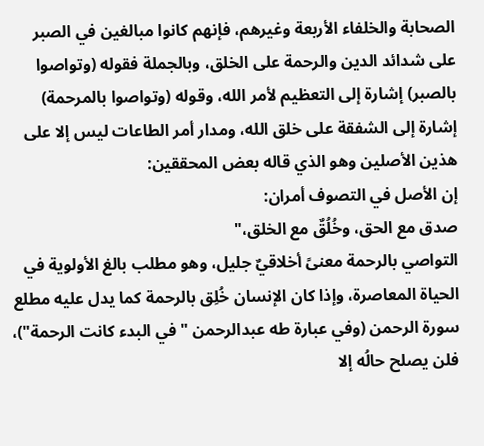الصحابة والخلفاء الأربعة وغيرهم، فإنهم كانوا مبالغين في الصبر على شدائد الدين والرحمة على الخلق، وبالجملة فقوله (وتواصوا بالصبر) إشارة إلى التعظيم لأمر الله، وقوله (وتواصوا بالمرحمة) إشارة إلى الشفقة على خلق الله، ومدار أمر الطاعات ليس إلا على هذين الأصلين وهو الذي قاله بعض المحققين:
إن الأصل في التصوف أمران:
صدق مع الحق، وخُلُقٌ مع الخلق،"
التواصي بالرحمة معنىً أخلاقيٌ جليل، وهو مطلب بالغ الأولوية في الحياة المعاصرة، وإذا كان الإنسان خُلِق بالرحمة كما يدل عليه مطلع سورة الرحمن (وفي عبارة طه عبدالرحمن "في البدء كانت الرحمة")، فلن يصلح حالُه إلا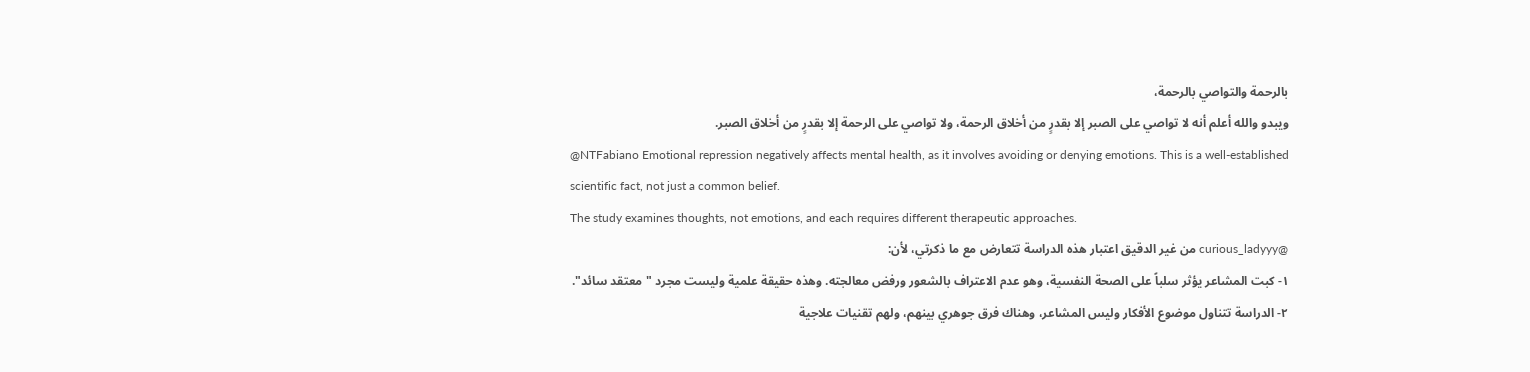بالرحمة والتواصي بالرحمة،
ويبدو والله أعلم أنه لا تواصي على الصبر إلا بقدرٍ من أخلاق الرحمة، ولا تواصي على الرحمة إلا بقدرٍ من أخلاق الصبر.
@NTFabiano Emotional repression negatively affects mental health, as it involves avoiding or denying emotions. This is a well-established scientific fact, not just a common belief.
The study examines thoughts, not emotions, and each requires different therapeutic approaches.
@curious_ladyyy من غير الدقيق اعتبار هذه الدراسة تتعارض مع ما ذكرتي، لأن:
١- كبت المشاعر يؤثر سلباً على الصحة النفسية، وهو عدم الاعتراف بالشعور ورفض معالجته. وهذه حقيقة علمية وليست مجرد "معتقد سائد".
٢- الدراسة تتناول موضوع الأفكار وليس المشاعر، وهناك فرق جوهري بينهم، ولهم تقنيات علاجية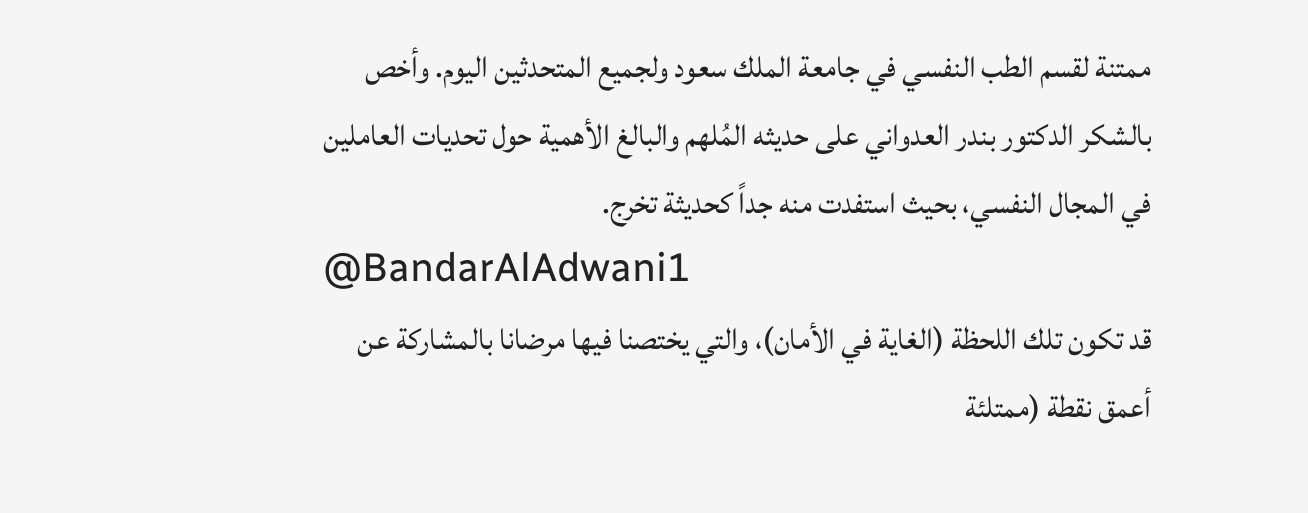ممتنة لقسم الطب النفسي في جامعة الملك سعود ولجميع المتحدثين اليوم. وأخص بالشكر الدكتور بندر العدواني على حديثه المُلهم والبالغ الأهمية حول تحديات العاملين في المجال النفسي، بحيث استفدت منه جداً كحديثة تخرج.
@BandarAlAdwani1
قد تكون تلك اللحظة (الغاية في الأمان)، والتي يختصنا فيها مرضانا بالمشاركة عن أعمق نقطة (ممتلئة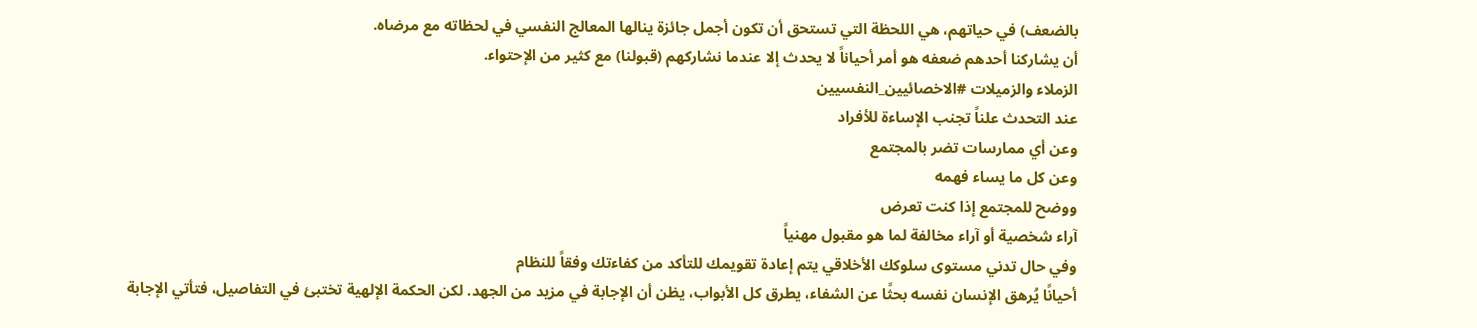بالضعف) في حياتهم، هي اللحظة التي تستحق أن تكون أجمل جائزة ينالها المعالج النفسي في لحظاته مع مرضاه.
أن يشاركنا أحدهم ضعفه هو أمر أحياناً لا يحدث إلا عندما نشاركهم (قبولنا) مع كثير من الإحتواء.
الزملاء والزميلات #الاخصائيين_النفسيين
عند التحدث علناً تجنب الإساءة للأفراد
وعن أي ممارسات تضر بالمجتمع
وعن كل ما يساء فهمه
ووضح للمجتمع إذا كنت تعرض
آراء شخصية أو آراء مخالفة لما هو مقبول مهنياً
وفي حال تدني مستوى سلوكك الأخلاقي يتم إعادة تقويمك للتأكد من كفاءتك وفقاً للنظام
أحيانًا يُرهق الإنسان نفسه بحثًا عن الشفاء، يطرق كل الأبواب، يظن أن الإجابة في مزيد من الجهد. لكن الحكمة الإلهية تختبئ في التفاصيل، فتأتي الإجابة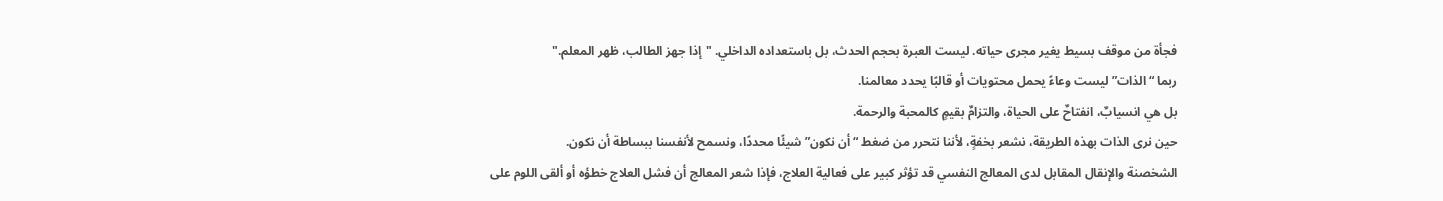فجأة من موقف بسيط يغير مجرى حياته. ليست العبرة بحجم الحدث، بل باستعداده الداخلي. "إذا جهز الطالب، ظهر المعلم."
ربما “الذات” ليست وعاءً يحمل محتويات أو قالبًا يحدد معالمنا.
بل هي انسيابٌ، انفتاحٌ على الحياة، والتزامٌ بقيمٍ كالمحبة والرحمة.
حين نرى الذات بهذه الطريقة، نشعر بخفةٍ، لأننا نتحرر من ضغط “أن نكون” شيئًا محددًا، ونسمح لأنفسنا ببساطة أن نكون.
الشخصنة والإنقال المقابل لدى المعالج النفسي قد تؤثر كبير على فعالية العلاج، فإذا شعر المعالج أن فشل العلاج خطؤه أو ألقى اللوم على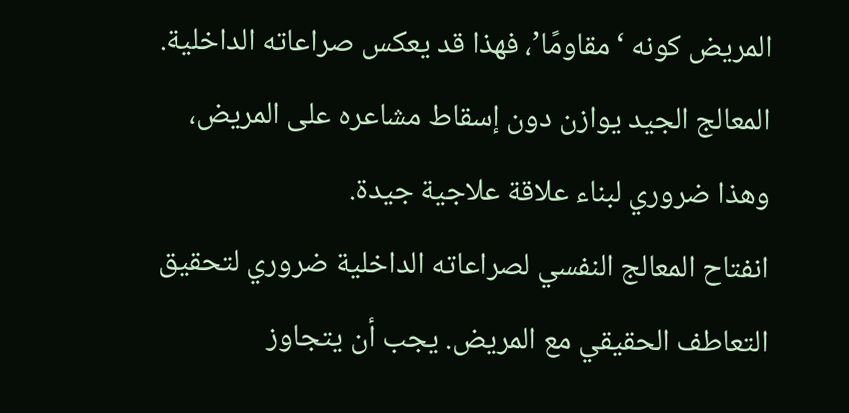المريض كونه ‘مقاومًا’، فهذا قد يعكس صراعاته الداخلية. المعالج الجيد يوازن دون إسقاط مشاعره على المريض، وهذا ضروري لبناء علاقة علاجية جيدة.
انفتاح المعالج النفسي لصراعاته الداخلية ضروري لتحقيق التعاطف الحقيقي مع المريض. يجب أن يتجاوز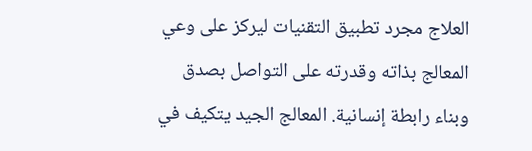العلاج مجرد تطبيق التقنيات ليركز على وعي المعالج بذاته وقدرته على التواصل بصدق وبناء رابطة إنسانية. المعالج الجيد يتكيف في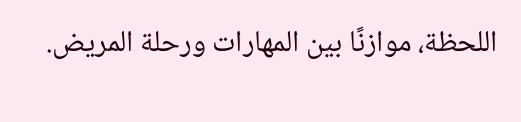اللحظة، موازنًا بين المهارات ورحلة المريض.